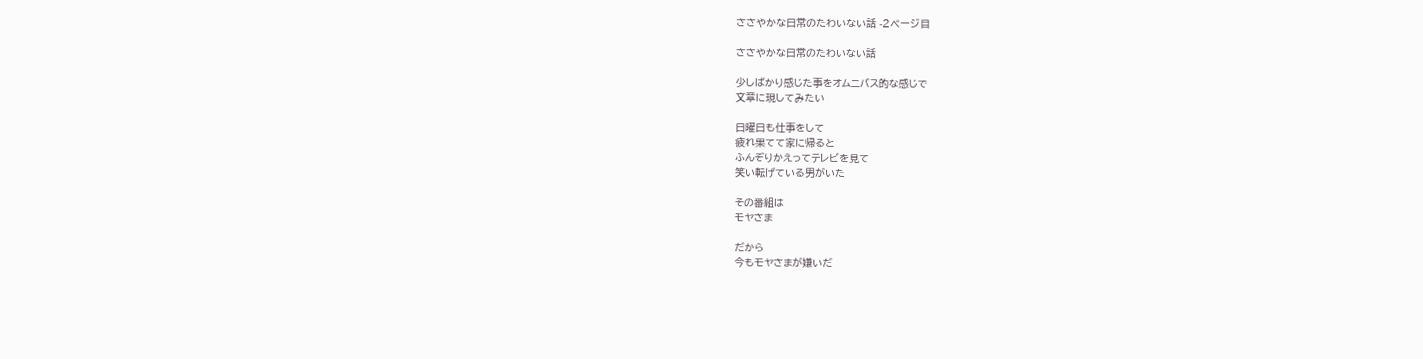ささやかな日常のたわいない話 -2ページ目

ささやかな日常のたわいない話

少しばかり感じた事をオムニバス的な感じで
文章に現してみたい

日曜日も仕事をして
疲れ果てて家に帰ると
ふんぞりかえってテレビを見て
笑い転げている男がいた

その番組は
モヤさま

だから
今もモヤさまが嫌いだ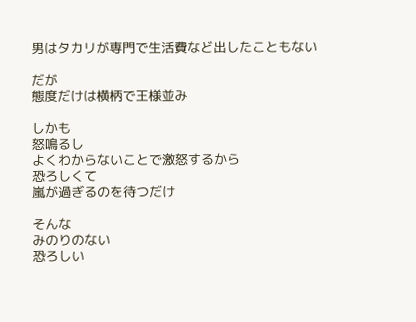男はタカリが専門で生活費など出したこともない

だが
態度だけは横柄で王様並み

しかも
怒鳴るし
よくわからないことで激怒するから
恐ろしくて
嵐が過ぎるのを待つだけ

そんな
みのりのない
恐ろしい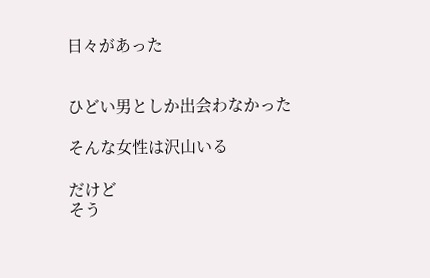日々があった


ひどい男としか出会わなかった

そんな女性は沢山いる

だけど
そう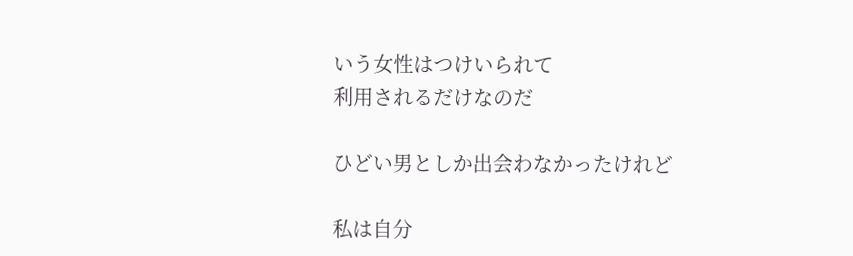いう女性はつけいられて
利用されるだけなのだ

ひどい男としか出会わなかったけれど

私は自分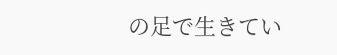の足で生きてい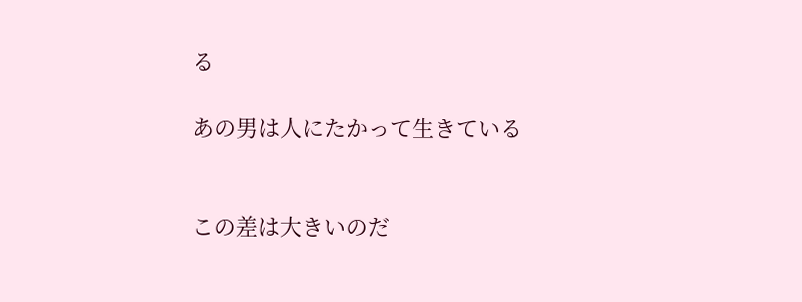る

あの男は人にたかって生きている


この差は大きいのだ